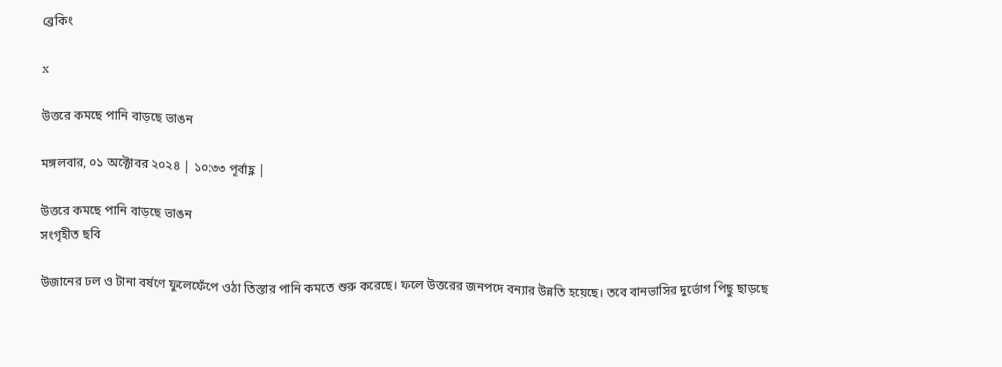ব্রেকিং

x

উত্তরে কমছে পানি বাড়ছে ভাঙন

মঙ্গলবার, ০১ অক্টোবর ২০২৪ | ১০:৩৩ পূর্বাহ্ণ |

উত্তরে কমছে পানি বাড়ছে ভাঙন
সংগৃহীত ছবি

উজানের ঢল ও টানা বর্ষণে ফুলেফেঁপে ওঠা তিস্তার পানি কমতে শুরু করেছে। ফলে উত্তরের জনপদে বন্যার উন্নতি হয়েছে। তবে বানভাসির দুর্ভোগ পিছু ছাড়ছে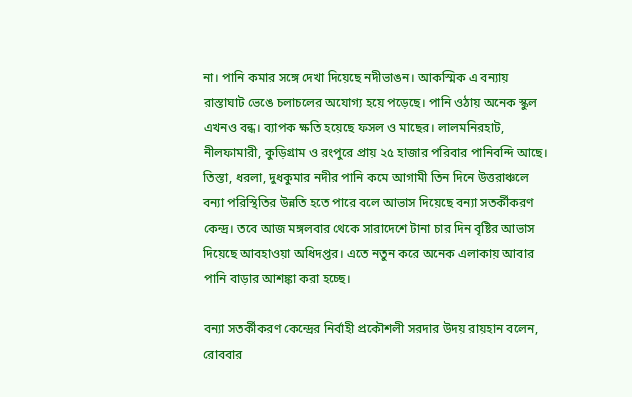না। পানি কমার সঙ্গে দেখা দিয়েছে নদীভাঙন। আকস্মিক এ বন্যায় রাস্তাঘাট ভেঙে চলাচলের অযোগ্য হয়ে পড়েছে। পানি ওঠায় অনেক স্কুল এখনও বন্ধ। ব্যাপক ক্ষতি হয়েছে ফসল ও মাছের। লালমনিরহাট, নীলফামারী, কুড়িগ্রাম ও রংপুরে প্রায় ২৫ হাজার পরিবার পানিবন্দি আছে। তিস্তা, ধরলা, দুধকুমার নদীর পানি কমে আগামী তিন দিনে উত্তরাঞ্চলে বন্যা পরিস্থিতির উন্নতি হতে পারে বলে আভাস দিয়েছে বন্যা সতর্কীকরণ কেন্দ্র। তবে আজ মঙ্গলবার থেকে সারাদেশে টানা চার দিন বৃষ্টির আভাস দিয়েছে আবহাওয়া অধিদপ্তর। এতে নতুন করে অনেক এলাকায় আবার পানি বাড়ার আশঙ্কা করা হচ্ছে।

বন্যা সতর্কীকরণ কেন্দ্রের নির্বাহী প্রকৌশলী সরদার উদয় রায়হান বলেন, রোববার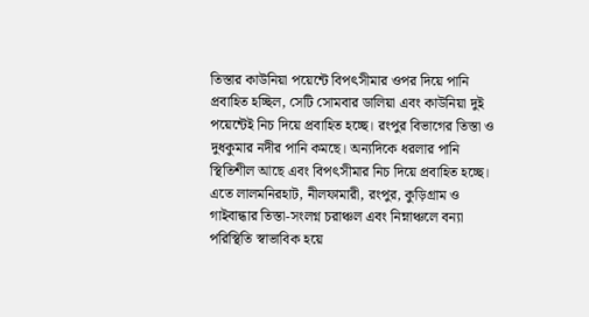তিস্তার কাউনিয়া পয়েন্টে বিপৎসীমার ওপর দিয়ে পানি প্রবাহিত হচ্ছিল, সেটি সোমবার ডালিয়া এবং কাউনিয়া দুই পয়েন্টেই নিচ দিয়ে প্রবাহিত হচ্ছে। রংপুর বিভাগের তিস্তা ও দুধকুমার নদীর পানি কমছে। অন্যদিকে ধরলার পানি স্থিতিশীল আছে এবং বিপৎসীমার নিচ দিয়ে প্রবাহিত হচ্ছে। এতে লালমনিরহাট, নীলফামারী, রংপুর, কুড়িগ্রাম ও গাইবান্ধার তিস্তা-সংলগ্ন চরাঞ্চল এবং নিম্নাঞ্চলে বন্যা পরিস্থিতি স্বাভাবিক হয়ে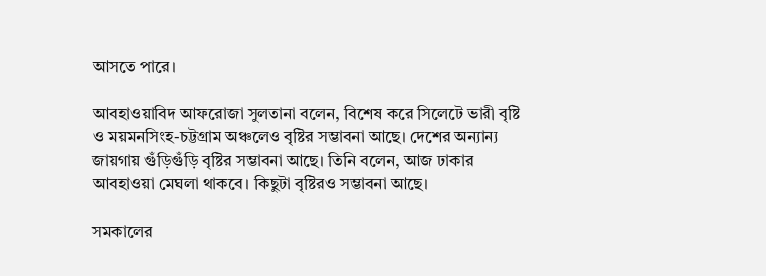আসতে পারে।

আবহাওয়াবিদ আফরোজা সুলতানা বলেন, বিশেষ করে সিলেটে ভারী বৃষ্টি ও ময়মনসিংহ-চট্টগ্রাম অঞ্চলেও বৃষ্টির সম্ভাবনা আছে। দেশের অন্যান্য জায়গায় গুঁড়িগুঁড়ি বৃষ্টির সম্ভাবনা আছে। তিনি বলেন, আজ ঢাকার আবহাওয়া মেঘলা থাকবে। কিছুটা বৃষ্টিরও সম্ভাবনা আছে।

সমকালের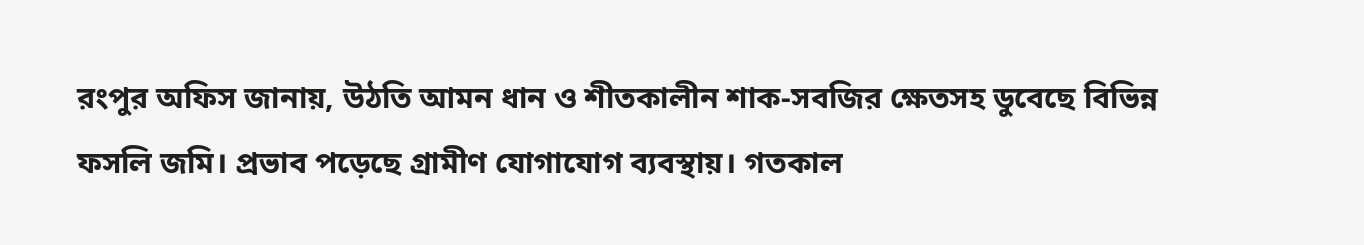রংপুর অফিস জানায়, উঠতি আমন ধান ও শীতকালীন শাক-সবজির ক্ষেতসহ ডুবেছে বিভিন্ন ফসলি জমি। প্রভাব পড়েছে গ্রামীণ যোগাযোগ ব্যবস্থায়। গতকাল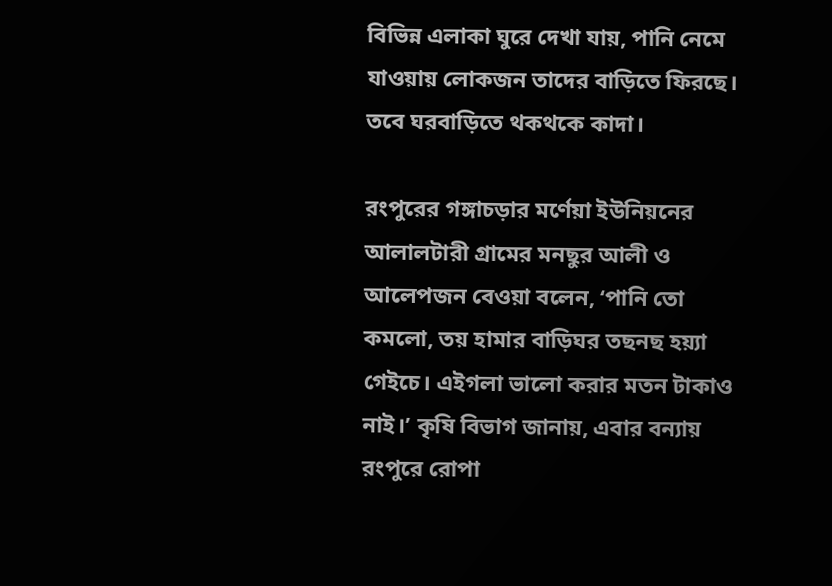বিভিন্ন এলাকা ঘুরে দেখা যায়, পানি নেমে যাওয়ায় লোকজন তাদের বাড়িতে ফিরছে। তবে ঘরবাড়িতে থকথকে কাদা।

রংপুরের গঙ্গাচড়ার মর্ণেয়া ইউনিয়নের আলালটারী গ্রামের মনছুর আলী ও আলেপজন বেওয়া বলেন, ‘পানি তো কমলো, তয় হামার বাড়িঘর তছনছ হয়্যা গেইচে। এইগলা ভালো করার মতন টাকাও নাই।’ কৃষি বিভাগ জানায়, এবার বন্যায় রংপুরে রোপা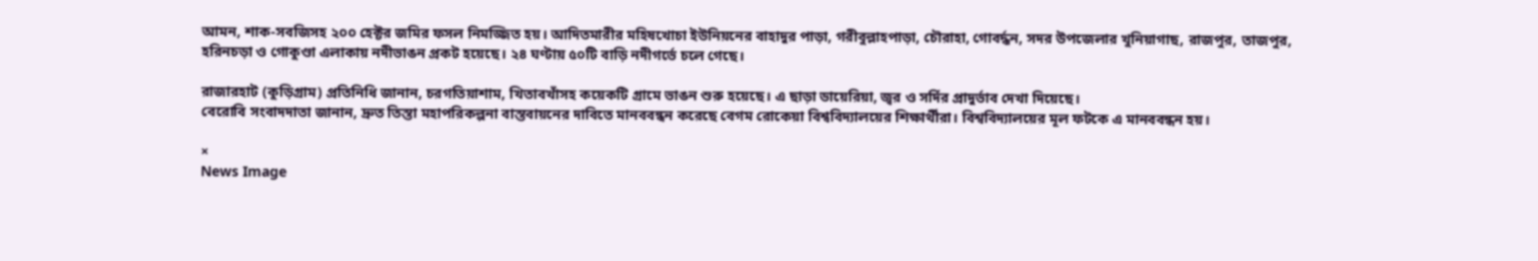আমন, শাক-সবজিসহ ২০০ হেক্টর জমির ফসল নিমজ্জিত হয়। আদিতমারীর মহিষখোচা ইউনিয়নের বাহাদুর পাড়া, গরীবুল্লাহপাড়া, চৌরাহা, গোবর্দ্ধন, সদর উপজেলার খুনিয়াগাছ, রাজপুর, তাজপুর, হরিনচড়া ও গোকুণ্ডা এলাকায় নদীভাঙন প্রকট হয়েছে। ২৪ ঘণ্টায় ৫০টি বাড়ি নদীগর্ভে চলে গেছে।

রাজারহাট (কুড়িগ্রাম) প্রতিনিধি জানান, চরগতিয়াশাম, খিতাবখাঁসহ কয়েকটি গ্রামে ভাঙন শুরু হয়েছে। এ ছাড়া ডায়েরিয়া, জ্বর ও সর্দির প্রাদুর্ভাব দেখা দিয়েছে।
বেরোবি সংবাদদাতা জানান, দ্রুত তিস্তা মহাপরিকল্পনা বাস্তবায়নের দাবিতে মানববন্ধন করেছে বেগম রোকেয়া বিশ্ববিদ্যালয়ের শিক্ষার্থীরা। বিশ্ববিদ্যালয়ের মূল ফটকে এ মানববন্ধন হয়।

×
News Image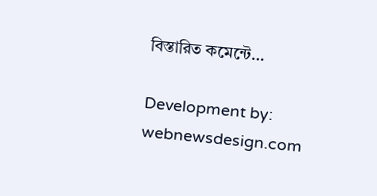বিস্তারিত কমেন্টে…

Development by: webnewsdesign.com